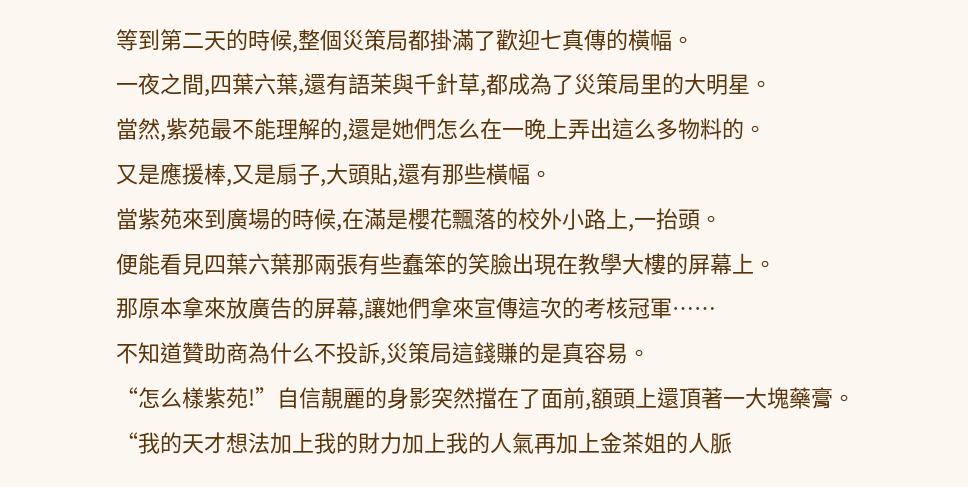等到第二天的時候,整個災策局都掛滿了歡迎七真傳的橫幅。
一夜之間,四葉六葉,還有語茉與千針草,都成為了災策局里的大明星。
當然,紫苑最不能理解的,還是她們怎么在一晚上弄出這么多物料的。
又是應援棒,又是扇子,大頭貼,還有那些橫幅。
當紫苑來到廣場的時候,在滿是櫻花飄落的校外小路上,一抬頭。
便能看見四葉六葉那兩張有些蠢笨的笑臉出現在教學大樓的屏幕上。
那原本拿來放廣告的屏幕,讓她們拿來宣傳這次的考核冠軍……
不知道贊助商為什么不投訴,災策局這錢賺的是真容易。
“怎么樣紫苑!”自信靚麗的身影突然擋在了面前,額頭上還頂著一大塊藥膏。
“我的天才想法加上我的財力加上我的人氣再加上金茶姐的人脈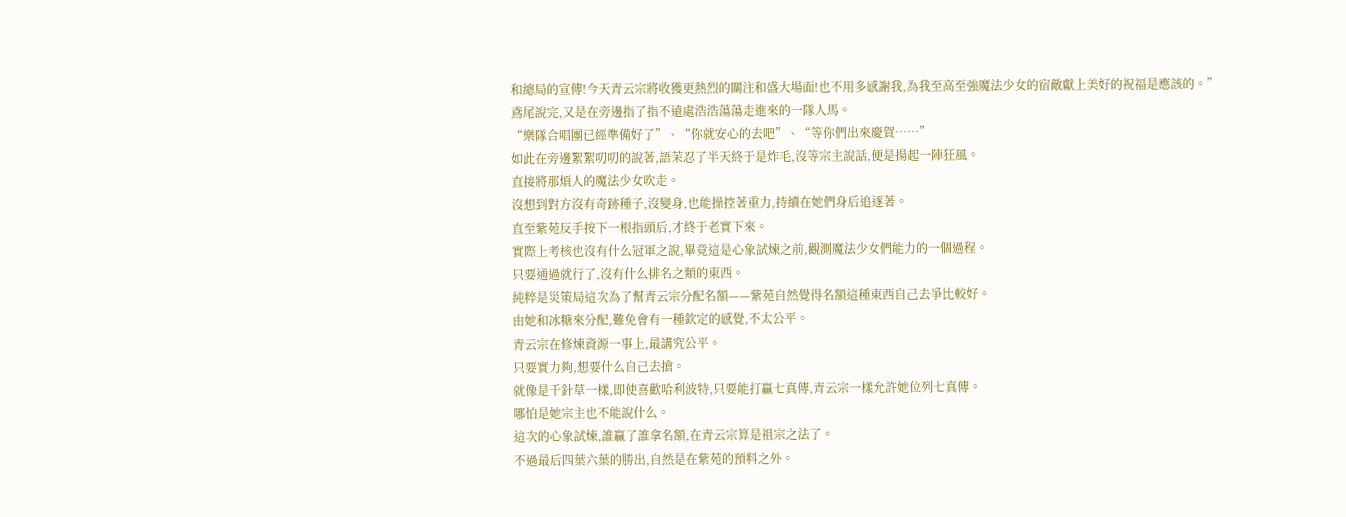和總局的宣傳!今天青云宗將收獲更熱烈的關注和盛大場面!也不用多感謝我,為我至高至強魔法少女的宿敵獻上美好的祝福是應該的。”
鳶尾說完,又是在旁邊指了指不遠處浩浩蕩蕩走進來的一隊人馬。
“樂隊合唱團已經準備好了”、“你就安心的去吧”、“等你們出來慶賀……”
如此在旁邊絮絮叨叨的說著,語茉忍了半天終于是炸毛,沒等宗主說話,便是揚起一陣狂風。
直接將那煩人的魔法少女吹走。
沒想到對方沒有奇跡種子,沒變身,也能操控著重力,持續在她們身后追逐著。
直至紫苑反手按下一根指頭后,才終于老實下來。
實際上考核也沒有什么冠軍之說,畢竟這是心象試煉之前,觀測魔法少女們能力的一個過程。
只要通過就行了,沒有什么排名之類的東西。
純粹是災策局這次為了幫青云宗分配名額——紫苑自然覺得名額這種東西自己去爭比較好。
由她和冰糖來分配,難免會有一種欽定的感覺,不太公平。
青云宗在修煉資源一事上,最講究公平。
只要實力夠,想要什么自己去搶。
就像是千針草一樣,即使喜歡哈利波特,只要能打贏七真傳,青云宗一樣允許她位列七真傳。
哪怕是她宗主也不能說什么。
這次的心象試煉,誰贏了誰拿名額,在青云宗算是祖宗之法了。
不過最后四葉六葉的勝出,自然是在紫苑的預料之外。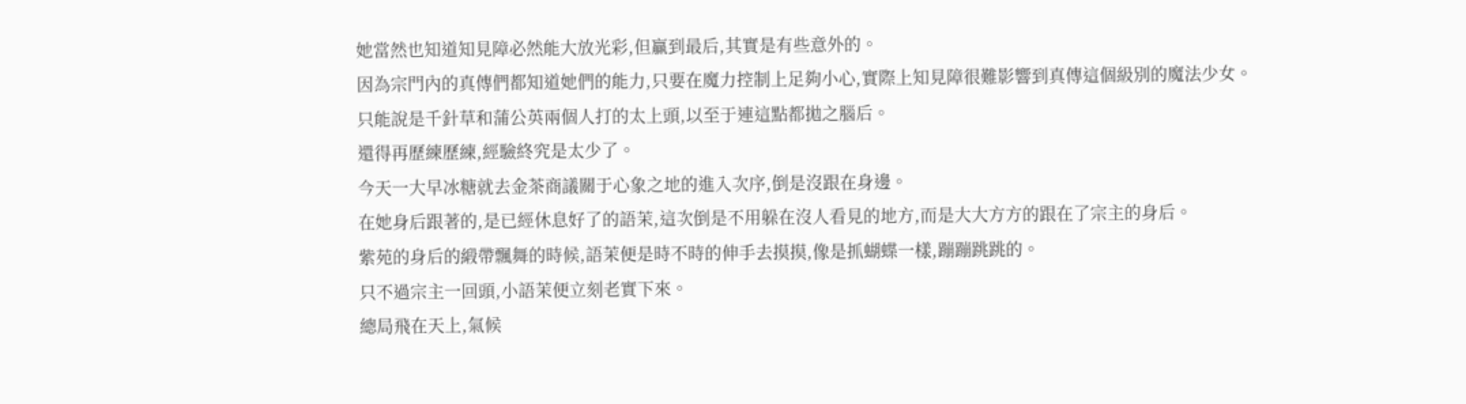她當然也知道知見障必然能大放光彩,但贏到最后,其實是有些意外的。
因為宗門內的真傳們都知道她們的能力,只要在魔力控制上足夠小心,實際上知見障很難影響到真傳這個級別的魔法少女。
只能說是千針草和蒲公英兩個人打的太上頭,以至于連這點都拋之腦后。
還得再歷練歷練,經驗終究是太少了。
今天一大早冰糖就去金茶商議關于心象之地的進入次序,倒是沒跟在身邊。
在她身后跟著的,是已經休息好了的語茉,這次倒是不用躲在沒人看見的地方,而是大大方方的跟在了宗主的身后。
紫苑的身后的緞帶飄舞的時候,語茉便是時不時的伸手去摸摸,像是抓蝴蝶一樣,蹦蹦跳跳的。
只不過宗主一回頭,小語茉便立刻老實下來。
總局飛在天上,氣候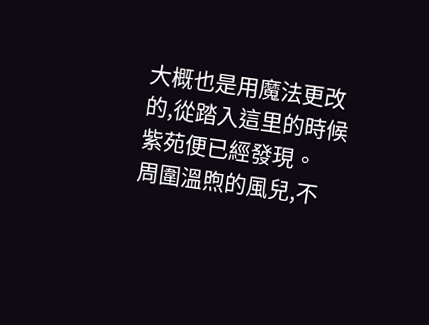大概也是用魔法更改的,從踏入這里的時候紫苑便已經發現。
周圍溫煦的風兒,不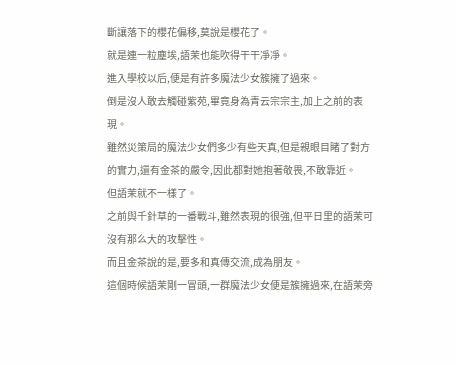斷讓落下的櫻花偏移,莫說是櫻花了。
就是連一粒塵埃,語茉也能吹得干干凈凈。
進入學校以后,便是有許多魔法少女簇擁了過來。
倒是沒人敢去觸碰紫苑,畢竟身為青云宗宗主,加上之前的表現。
雖然災策局的魔法少女們多少有些天真,但是親眼目睹了對方的實力,還有金茶的嚴令,因此都對她抱著敬畏,不敢靠近。
但語茉就不一樣了。
之前與千針草的一番戰斗,雖然表現的很強,但平日里的語茉可沒有那么大的攻擊性。
而且金茶說的是,要多和真傳交流,成為朋友。
這個時候語茉剛一冒頭,一群魔法少女便是簇擁過來,在語茉旁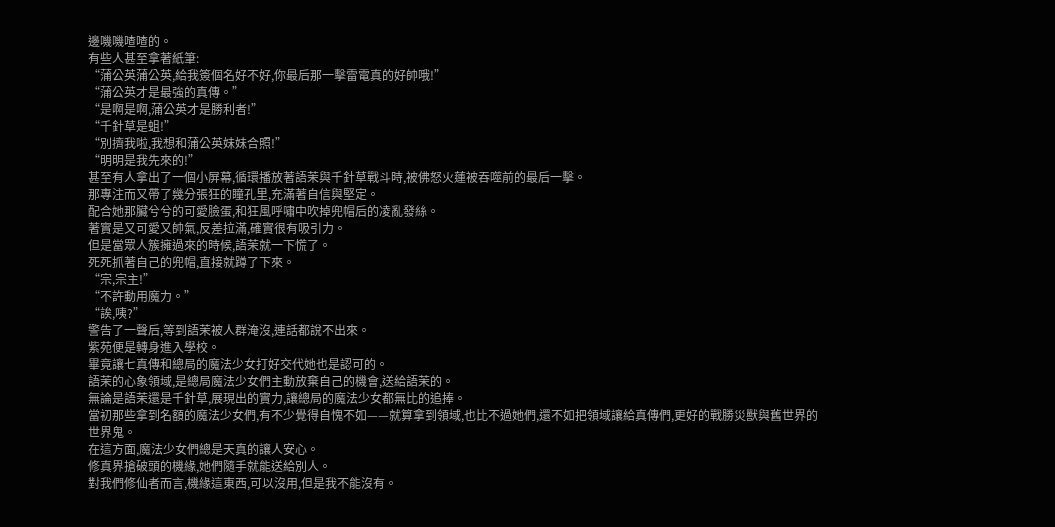邊嘰嘰喳喳的。
有些人甚至拿著紙筆:
“蒲公英蒲公英,給我簽個名好不好,你最后那一擊雷電真的好帥哦!”
“蒲公英才是最強的真傳。”
“是啊是啊,蒲公英才是勝利者!”
“千針草是蛆!”
“別擠我啦,我想和蒲公英妹妹合照!”
“明明是我先來的!”
甚至有人拿出了一個小屏幕,循環播放著語茉與千針草戰斗時,被佛怒火蓮被吞噬前的最后一擊。
那專注而又帶了幾分張狂的瞳孔里,充滿著自信與堅定。
配合她那臟兮兮的可愛臉蛋,和狂風呼嘯中吹掉兜帽后的凌亂發絲。
著實是又可愛又帥氣,反差拉滿,確實很有吸引力。
但是當眾人簇擁過來的時候,語茉就一下慌了。
死死抓著自己的兜帽,直接就蹲了下來。
“宗,宗主!”
“不許動用魔力。”
“誒,咦?”
警告了一聲后,等到語茉被人群淹沒,連話都說不出來。
紫苑便是轉身進入學校。
畢竟讓七真傳和總局的魔法少女打好交代她也是認可的。
語茉的心象領域,是總局魔法少女們主動放棄自己的機會,送給語茉的。
無論是語茉還是千針草,展現出的實力,讓總局的魔法少女都無比的追捧。
當初那些拿到名額的魔法少女們,有不少覺得自愧不如——就算拿到領域,也比不過她們,還不如把領域讓給真傳們,更好的戰勝災獸與舊世界的世界鬼。
在這方面,魔法少女們總是天真的讓人安心。
修真界搶破頭的機緣,她們隨手就能送給別人。
對我們修仙者而言,機緣這東西,可以沒用,但是我不能沒有。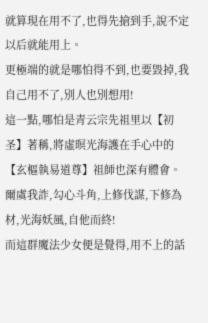就算現在用不了,也得先搶到手,說不定以后就能用上。
更極端的就是哪怕得不到,也要毀掉,我自己用不了,別人也別想用!
這一點,哪怕是青云宗先祖里以【初圣】著稱,將虛暝光海護在手心中的【玄樞執易道尊】祖師也深有體會。
爾虞我詐,勾心斗角,上修伐謀,下修為材,光海妖風,自他而終!
而這群魔法少女便是覺得,用不上的話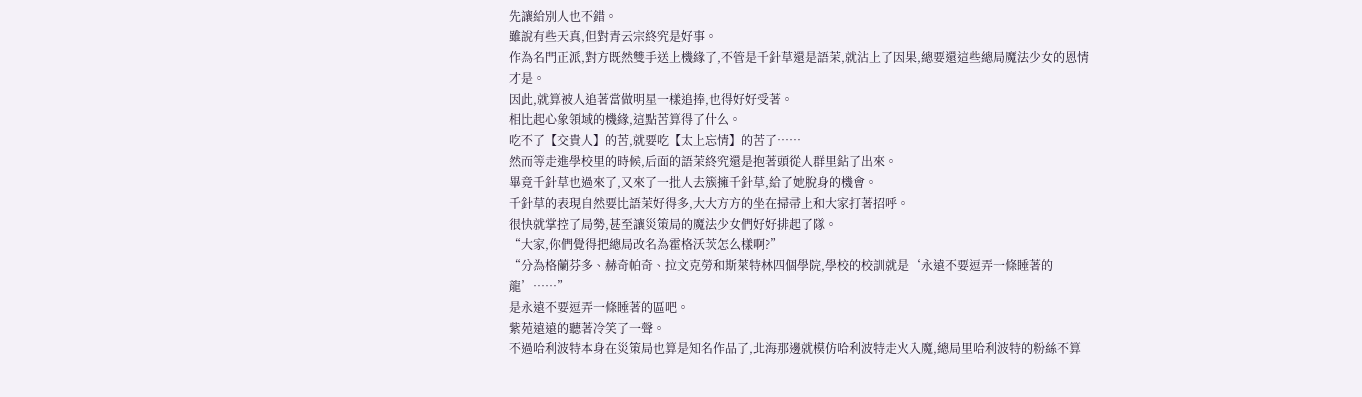先讓給別人也不錯。
雖說有些天真,但對青云宗終究是好事。
作為名門正派,對方既然雙手送上機緣了,不管是千針草還是語茉,就沾上了因果,總要還這些總局魔法少女的恩情才是。
因此,就算被人追著當做明星一樣追捧,也得好好受著。
相比起心象領域的機緣,這點苦算得了什么。
吃不了【交貴人】的苦,就要吃【太上忘情】的苦了……
然而等走進學校里的時候,后面的語茉終究還是抱著頭從人群里鉆了出來。
畢竟千針草也過來了,又來了一批人去簇擁千針草,給了她脫身的機會。
千針草的表現自然要比語茉好得多,大大方方的坐在掃帚上和大家打著招呼。
很快就掌控了局勢,甚至讓災策局的魔法少女們好好排起了隊。
“大家,你們覺得把總局改名為霍格沃茨怎么樣啊?”
“分為格蘭芬多、赫奇帕奇、拉文克勞和斯萊特林四個學院,學校的校訓就是‘永遠不要逗弄一條睡著的龍’……”
是永遠不要逗弄一條睡著的區吧。
紫苑遠遠的聽著冷笑了一聲。
不過哈利波特本身在災策局也算是知名作品了,北海那邊就模仿哈利波特走火入魔,總局里哈利波特的粉絲不算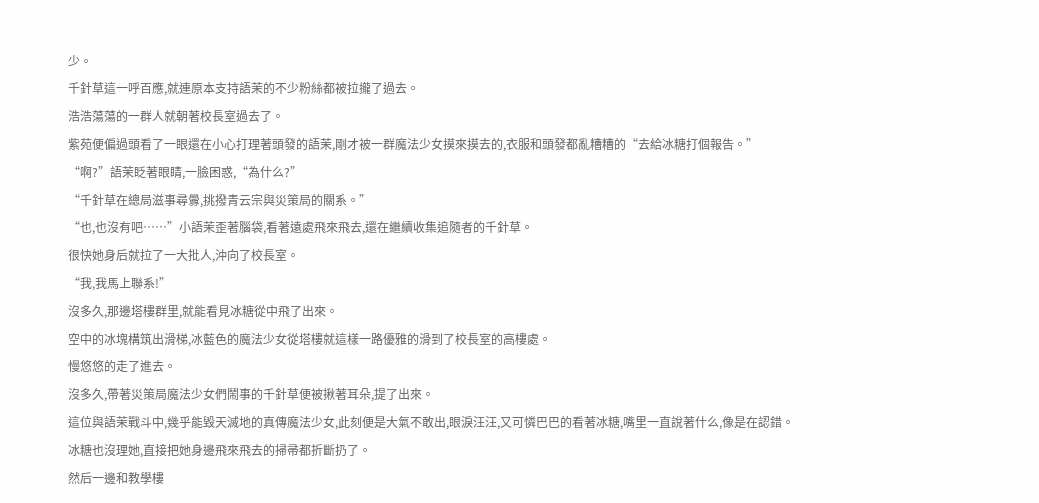少。
千針草這一呼百應,就連原本支持語茉的不少粉絲都被拉攏了過去。
浩浩蕩蕩的一群人就朝著校長室過去了。
紫苑便偏過頭看了一眼還在小心打理著頭發的語茉,剛才被一群魔法少女摸來摸去的,衣服和頭發都亂糟糟的“去給冰糖打個報告。”
“啊?”語茉眨著眼睛,一臉困惑,“為什么?”
“千針草在總局滋事尋釁,挑撥青云宗與災策局的關系。”
“也,也沒有吧……”小語茉歪著腦袋,看著遠處飛來飛去,還在繼續收集追隨者的千針草。
很快她身后就拉了一大批人,沖向了校長室。
“我,我馬上聯系!”
沒多久,那邊塔樓群里,就能看見冰糖從中飛了出來。
空中的冰塊構筑出滑梯,冰藍色的魔法少女從塔樓就這樣一路優雅的滑到了校長室的高樓處。
慢悠悠的走了進去。
沒多久,帶著災策局魔法少女們鬧事的千針草便被揪著耳朵,提了出來。
這位與語茉戰斗中,幾乎能毀天滅地的真傳魔法少女,此刻便是大氣不敢出,眼淚汪汪,又可憐巴巴的看著冰糖,嘴里一直說著什么,像是在認錯。
冰糖也沒理她,直接把她身邊飛來飛去的掃帚都折斷扔了。
然后一邊和教學樓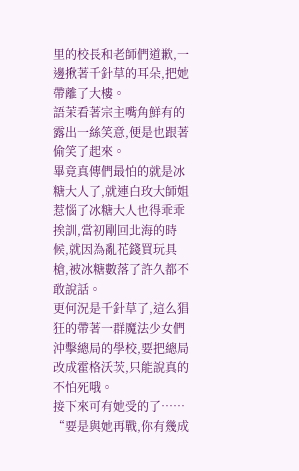里的校長和老師們道歉,一邊揪著千針草的耳朵,把她帶離了大樓。
語茉看著宗主嘴角鮮有的露出一絲笑意,便是也跟著偷笑了起來。
畢竟真傳們最怕的就是冰糖大人了,就連白玫大師姐惹惱了冰糖大人也得乖乖挨訓,當初剛回北海的時候,就因為亂花錢買玩具槍,被冰糖數落了許久都不敢說話。
更何況是千針草了,這么猖狂的帶著一群魔法少女們沖擊總局的學校,要把總局改成霍格沃茨,只能說真的不怕死哦。
接下來可有她受的了……
“要是與她再戰,你有幾成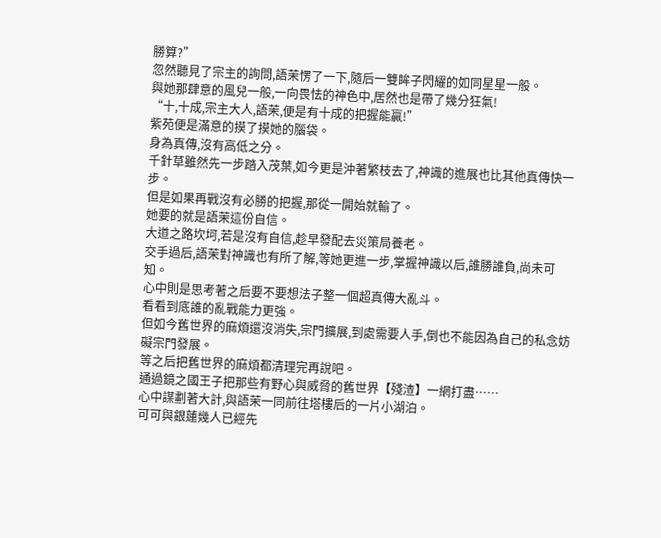勝算?”
忽然聽見了宗主的詢問,語茉愣了一下,隨后一雙眸子閃耀的如同星星一般。
與她那肆意的風兒一般,一向畏怯的神色中,居然也是帶了幾分狂氣!
“十,十成,宗主大人,語茉,便是有十成的把握能贏!”
紫苑便是滿意的摸了摸她的腦袋。
身為真傳,沒有高低之分。
千針草雖然先一步踏入茂葉,如今更是沖著繁枝去了,神識的進展也比其他真傳快一步。
但是如果再戰沒有必勝的把握,那從一開始就輸了。
她要的就是語茉這份自信。
大道之路坎坷,若是沒有自信,趁早發配去災策局養老。
交手過后,語茉對神識也有所了解,等她更進一步,掌握神識以后,誰勝誰負,尚未可知。
心中則是思考著之后要不要想法子整一個超真傳大亂斗。
看看到底誰的亂戰能力更強。
但如今舊世界的麻煩還沒消失,宗門擴展,到處需要人手,倒也不能因為自己的私念妨礙宗門發展。
等之后把舊世界的麻煩都清理完再說吧。
通過鏡之國王子把那些有野心與威脅的舊世界【殘渣】一網打盡……
心中謀劃著大計,與語茉一同前往塔樓后的一片小湖泊。
可可與銀蓮幾人已經先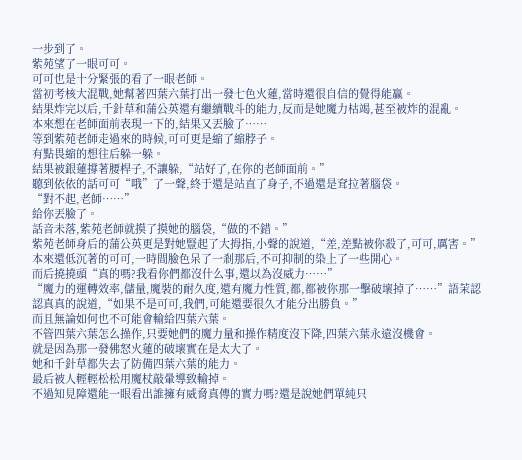一步到了。
紫苑望了一眼可可。
可可也是十分緊張的看了一眼老師。
當初考核大混戰,她幫著四葉六葉打出一發七色火蓮,當時還很自信的覺得能贏。
結果炸完以后,千針草和蒲公英還有繼續戰斗的能力,反而是她魔力枯竭,甚至被炸的混亂。
本來想在老師面前表現一下的,結果又丟臉了……
等到紫苑老師走過來的時候,可可更是縮了縮脖子。
有點畏縮的想往后躲一躲。
結果被銀蓮撐著腰桿子,不讓躲,“站好了,在你的老師面前。”
聽到依依的話可可“哦”了一聲,終于還是站直了身子,不過還是耷拉著腦袋。
“對不起,老師……”
給你丟臉了。
話音未落,紫苑老師就摸了摸她的腦袋,“做的不錯。”
紫苑老師身后的蒲公英更是對她豎起了大拇指,小聲的說道,“差,差點被你殺了,可可,厲害。”
本來還低沉著的可可,一時間臉色呆了一剎那后,不可抑制的染上了一些開心。
而后撓撓頭“真的嗎?我看你們都沒什么事,還以為沒威力……”
“魔力的運轉效率,儲量,魔裝的耐久度,還有魔力性質,都,都被你那一擊破壞掉了……”語茉認認真真的說道,“如果不是可可,我們,可能還要很久才能分出勝負。”
而且無論如何也不可能會輸給四葉六葉。
不管四葉六葉怎么操作,只要她們的魔力量和操作精度沒下降,四葉六葉永遠沒機會。
就是因為那一發佛怒火蓮的破壞實在是太大了。
她和千針草都失去了防備四葉六葉的能力。
最后被人輕輕松松用魔杖敲暈導致輸掉。
不過知見障還能一眼看出誰擁有威脅真傳的實力嗎?還是說她們單純只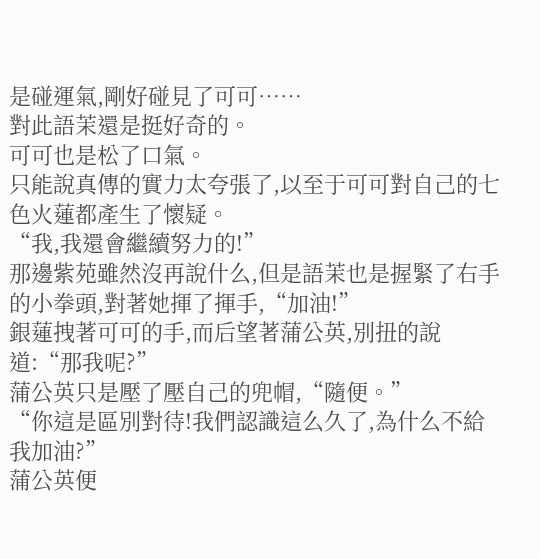是碰運氣,剛好碰見了可可……
對此語茉還是挺好奇的。
可可也是松了口氣。
只能說真傳的實力太夸張了,以至于可可對自己的七色火蓮都產生了懷疑。
“我,我還會繼續努力的!”
那邊紫苑雖然沒再說什么,但是語茉也是握緊了右手的小拳頭,對著她揮了揮手,“加油!”
銀蓮拽著可可的手,而后望著蒲公英,別扭的說道:“那我呢?”
蒲公英只是壓了壓自己的兜帽,“隨便。”
“你這是區別對待!我們認識這么久了,為什么不給我加油?”
蒲公英便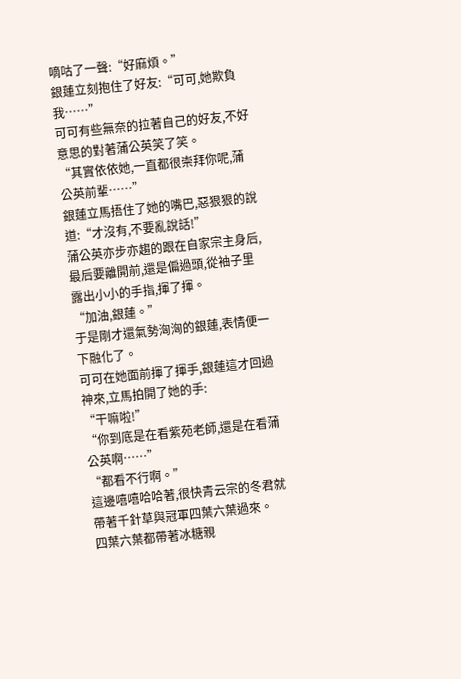嘀咕了一聲:“好麻煩。”
銀蓮立刻抱住了好友:“可可,她欺負我……”
可可有些無奈的拉著自己的好友,不好意思的對著蒲公英笑了笑。
“其實依依她,一直都很崇拜你呢,蒲公英前輩……”
銀蓮立馬捂住了她的嘴巴,惡狠狠的說道:“才沒有,不要亂說話!”
蒲公英亦步亦趨的跟在自家宗主身后,最后要離開前,還是偏過頭,從袖子里露出小小的手指,揮了揮。
“加油,銀蓮。”
于是剛才還氣勢洶洶的銀蓮,表情便一下融化了。
可可在她面前揮了揮手,銀蓮這才回過神來,立馬拍開了她的手:
“干嘛啦!”
“你到底是在看紫苑老師,還是在看蒲公英啊……”
“都看不行啊。”
這邊嘻嘻哈哈著,很快青云宗的冬君就帶著千針草與冠軍四葉六葉過來。
四葉六葉都帶著冰糖親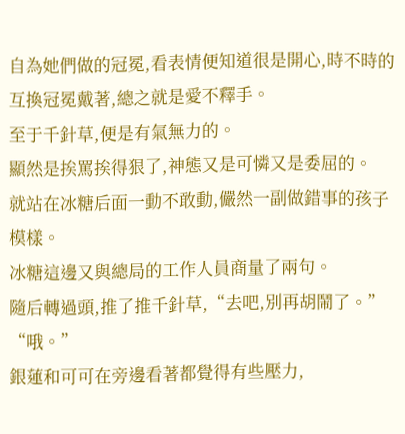自為她們做的冠冕,看表情便知道很是開心,時不時的互換冠冕戴著,總之就是愛不釋手。
至于千針草,便是有氣無力的。
顯然是挨罵挨得狠了,神態又是可憐又是委屈的。
就站在冰糖后面一動不敢動,儼然一副做錯事的孩子模樣。
冰糖這邊又與總局的工作人員商量了兩句。
隨后轉過頭,推了推千針草,“去吧,別再胡鬧了。”
“哦。”
銀蓮和可可在旁邊看著都覺得有些壓力,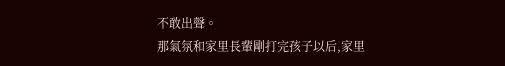不敢出聲。
那氣氛和家里長輩剛打完孩子以后,家里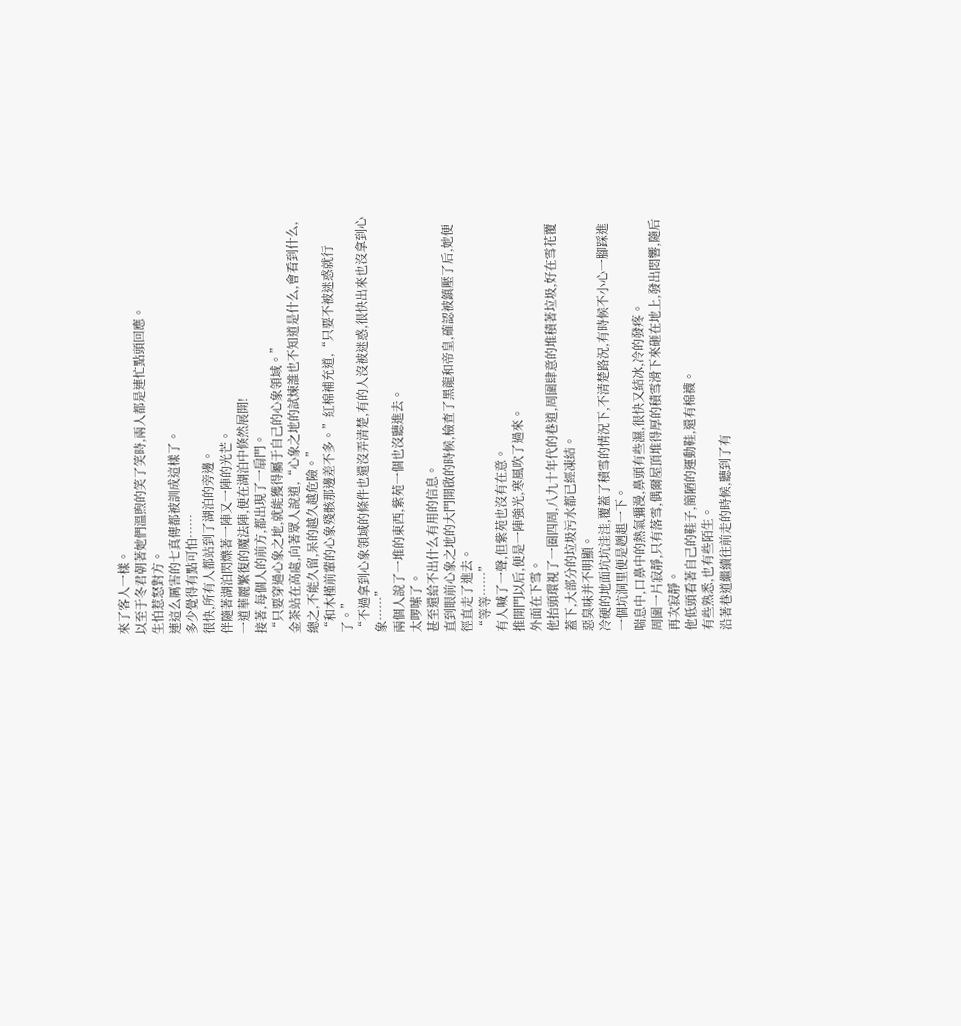來了客人一樣。
以至于冬君朝著她們溫煦的笑了笑時,兩人都是連忙點頭回應。
生怕惹怒對方。
連這么厲害的七真傳都被訓成這樣了。
多少覺得有點可怕……
很快,所有人都站到了湖泊的旁邊。
伴隨著湖泊閃爍著一陣又一陣的光芒。
一道華麗繁復的魔法陣,便在湖泊中倏然展開!
接著,每個人的前方,都出現了一扇門。
“只要穿過心象之地,就能獲得屬于自己的心象領域。”
金茶站在高處,向著眾人說道,“心象之地的試煉誰也不知道是什么,會看到什么,總之,不能久留,呆的越久越危險。”
“和木槿前輩的心象殘骸那邊差不多。”紅棉補充道,“只要不被迷惑就行了。”
“不過拿到心象領域的條件也還沒弄清楚,有的人沒被迷惑,很快出來也沒拿到心象……”
兩個人說了一堆的東西,紫苑一個也沒聽進去。
太啰嗦了。
甚至還給不出什么有用的信息。
直到眼前心象之地的大門開啟的時候,檢查了黑龍和帝皇,確認被鎮壓了后,她便徑直走了進去。
“等等……”
有人喊了一聲,但紫苑也沒有在意。
推開門以后,便是一陣強光,寒風吹了過來。
外面在下雪。
他抬頭環視了一圈四周,八九十年代的巷道,周圍肆意的堆積著垃圾,好在雪花覆蓋下,大部分的垃圾污水都已經凍結。
惡臭味并不明顯。
冷硬的地面坑坑洼洼,覆蓋了積雪的情況下,不清楚路況,有時候不小心一腳踩進一個坑洞里便是趔趄一下。
喘息中,口鼻中的熱氣彌漫,鼻頭有些濕,很快又結冰,冷的發疼。
周圍一片寂靜,只有落雪,偶爾屋頂堆得厚的積雪滑下來砸在地上,發出悶響,隨后再次寂靜。
他低頭看著自己的鞋子,簡陋的運動鞋,還有棉襪。
有些熟悉,也有些陌生。
沿著巷道繼續往前走的時候,聽到了有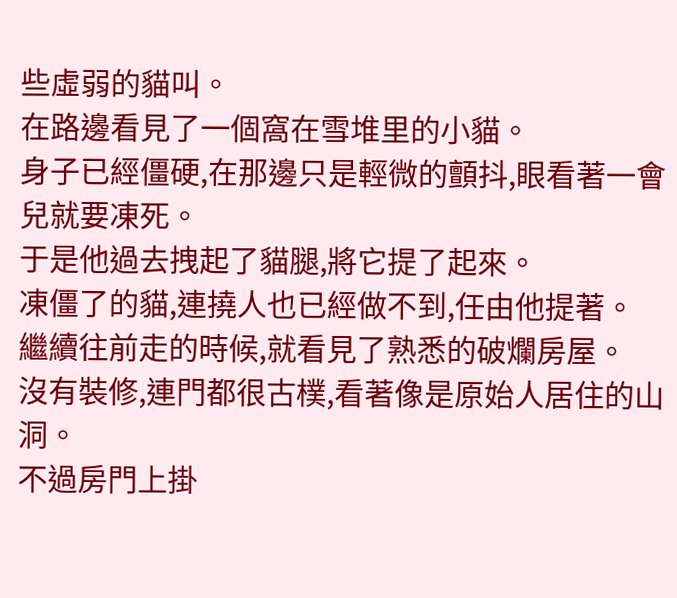些虛弱的貓叫。
在路邊看見了一個窩在雪堆里的小貓。
身子已經僵硬,在那邊只是輕微的顫抖,眼看著一會兒就要凍死。
于是他過去拽起了貓腿,將它提了起來。
凍僵了的貓,連撓人也已經做不到,任由他提著。
繼續往前走的時候,就看見了熟悉的破爛房屋。
沒有裝修,連門都很古樸,看著像是原始人居住的山洞。
不過房門上掛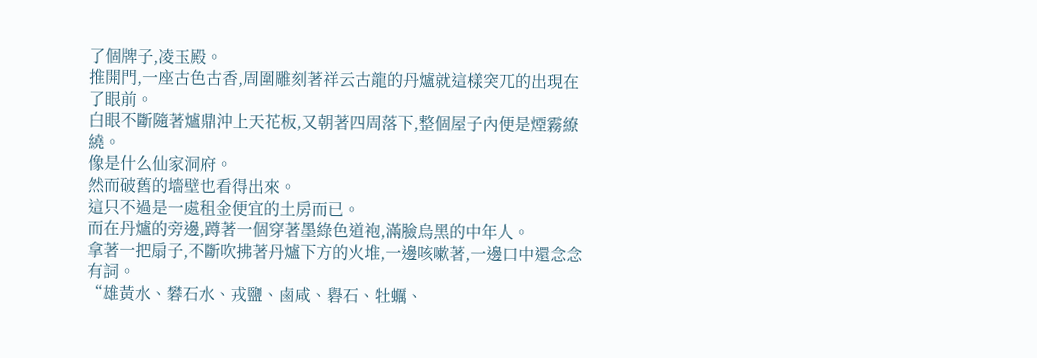了個牌子,凌玉殿。
推開門,一座古色古香,周圍雕刻著祥云古龍的丹爐就這樣突兀的出現在了眼前。
白眼不斷隨著爐鼎沖上天花板,又朝著四周落下,整個屋子內便是煙霧繚繞。
像是什么仙家洞府。
然而破舊的墻壁也看得出來。
這只不過是一處租金便宜的土房而已。
而在丹爐的旁邊,蹲著一個穿著墨綠色道袍,滿臉烏黑的中年人。
拿著一把扇子,不斷吹拂著丹爐下方的火堆,一邊咳嗽著,一邊口中還念念有詞。
“雄黃水、礬石水、戎鹽、鹵咸、礜石、牡蠣、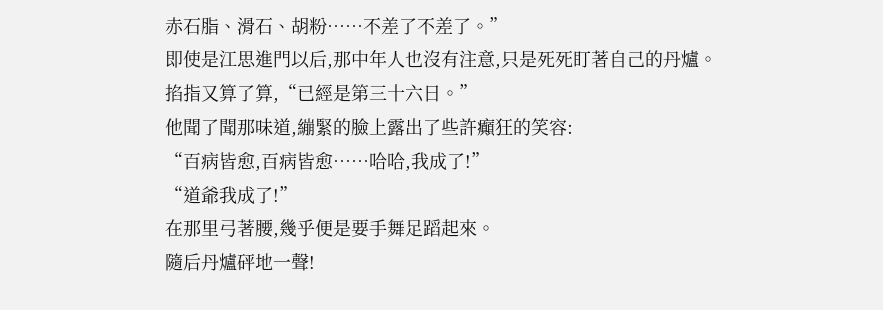赤石脂、滑石、胡粉……不差了不差了。”
即使是江思進門以后,那中年人也沒有注意,只是死死盯著自己的丹爐。
掐指又算了算,“已經是第三十六日。”
他聞了聞那味道,繃緊的臉上露出了些許癲狂的笑容:
“百病皆愈,百病皆愈……哈哈,我成了!”
“道爺我成了!”
在那里弓著腰,幾乎便是要手舞足蹈起來。
隨后丹爐砰地一聲!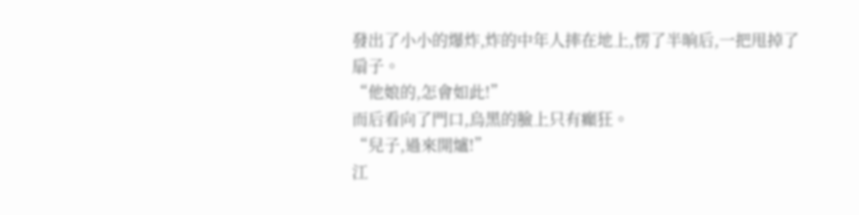發出了小小的爆炸,炸的中年人摔在地上,愣了半晌后,一把甩掉了扇子。
“他娘的,怎會如此!”
而后看向了門口,烏黑的臉上只有癲狂。
“兒子,過來開爐!”
江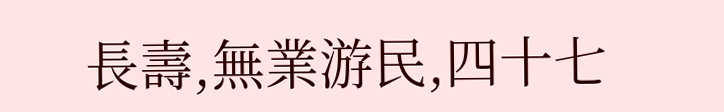長壽,無業游民,四十七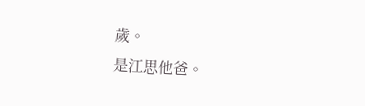歲。
是江思他爸。